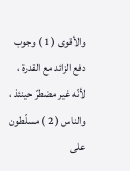والأقوى ( 1 ) وجوب دفع الزائد مع القدرة ، لأنّه غير مضطرّ حينئذ ، والناس ( 2 ) مسلّطون على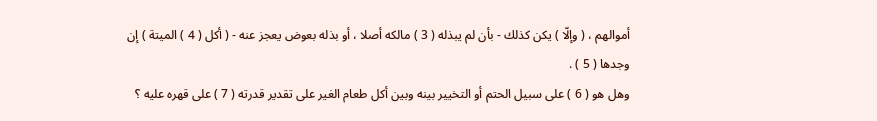أموالهم ، ( وإلّا ) يكن كذلك - بأن لم يبذله ( 3 ) مالكه أصلا ، أو بذله بعوض يعجز عنه - ( أكل ( 4 ) الميتة ) إن وجدها ( 5 ) .
وهل هو ( 6 ) على سبيل الحتم أو التخيير بينه وبين أكل طعام الغير على تقدير قدرته ( 7 ) على قهره عليه ؟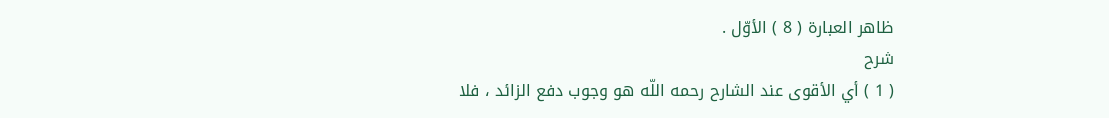ظاهر العبارة ( 8 ) الأوّل .
شرح
( 1 ) أي الأقوى عند الشارح رحمه اللّه هو وجوب دفع الزائد ، فلا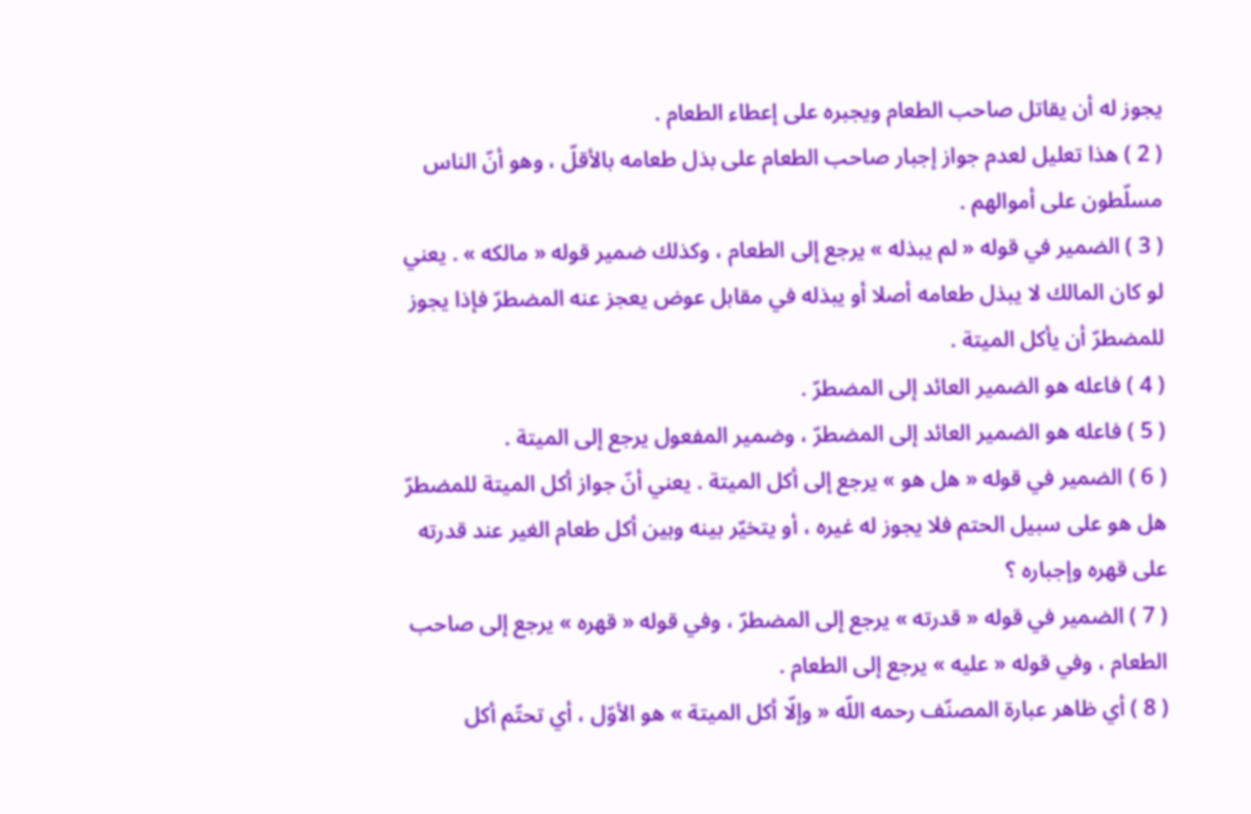يجوز له أن يقاتل صاحب الطعام ويجبره على إعطاء الطعام .
( 2 ) هذا تعليل لعدم جواز إجبار صاحب الطعام على بذل طعامه بالأقلّ ، وهو أنّ الناس مسلّطون على أموالهم .
( 3 ) الضمير في قوله « لم يبذله » يرجع إلى الطعام ، وكذلك ضمير قوله « مالكه » . يعني لو كان المالك لا يبذل طعامه أصلا أو يبذله في مقابل عوض يعجز عنه المضطرّ فإذا يجوز للمضطرّ أن يأكل الميتة .
( 4 ) فاعله هو الضمير العائد إلى المضطرّ .
( 5 ) فاعله هو الضمير العائد إلى المضطرّ ، وضمير المفعول يرجع إلى الميتة .
( 6 ) الضمير في قوله « هل هو » يرجع إلى أكل الميتة . يعني أنّ جواز أكل الميتة للمضطرّ هل هو على سبيل الحتم فلا يجوز له غيره ، أو يتخيّر بينه وبين أكل طعام الغير عند قدرته على قهره وإجباره ؟
( 7 ) الضمير في قوله « قدرته » يرجع إلى المضطرّ ، وفي قوله « قهره » يرجع إلى صاحب الطعام ، وفي قوله « عليه » يرجع إلى الطعام .
( 8 ) أي ظاهر عبارة المصنّف رحمه اللّه « وإلّا أكل الميتة » هو الأوّل ، أي تحتّم أكل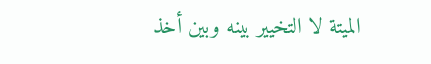الميتة لا التخيير بينه وبين أخذ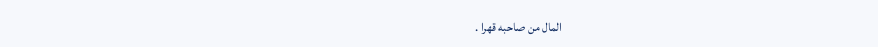المال من صاحبه قهرا .